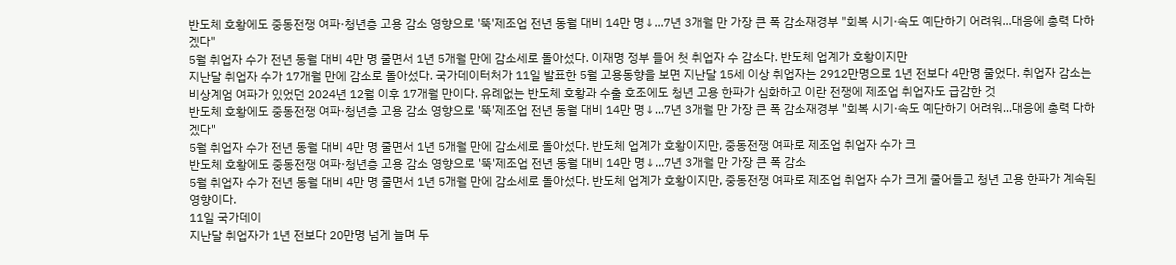반도체 호황에도 중동전쟁 여파·청년층 고용 감소 영향으로 '뚝'제조업 전년 동월 대비 14만 명↓...7년 3개월 만 가장 큰 폭 감소재경부 "회복 시기·속도 예단하기 어려워...대응에 총력 다하겠다"
5월 취업자 수가 전년 동월 대비 4만 명 줄면서 1년 5개월 만에 감소세로 돌아섰다. 이재명 정부 들어 첫 취업자 수 감소다. 반도체 업계가 호황이지만
지난달 취업자 수가 17개월 만에 감소로 돌아섰다. 국가데이터처가 11일 발표한 5월 고용동향을 보면 지난달 15세 이상 취업자는 2912만명으로 1년 전보다 4만명 줄었다. 취업자 감소는 비상계엄 여파가 있었던 2024년 12월 이후 17개월 만이다. 유례없는 반도체 호황과 수출 호조에도 청년 고용 한파가 심화하고 이란 전쟁에 제조업 취업자도 급감한 것
반도체 호황에도 중동전쟁 여파·청년층 고용 감소 영향으로 '뚝'제조업 전년 동월 대비 14만 명↓...7년 3개월 만 가장 큰 폭 감소재경부 "회복 시기·속도 예단하기 어려워...대응에 총력 다하겠다"
5월 취업자 수가 전년 동월 대비 4만 명 줄면서 1년 5개월 만에 감소세로 돌아섰다. 반도체 업계가 호황이지만, 중동전쟁 여파로 제조업 취업자 수가 크
반도체 호황에도 중동전쟁 여파·청년층 고용 감소 영향으로 '뚝'제조업 전년 동월 대비 14만 명↓...7년 3개월 만 가장 큰 폭 감소
5월 취업자 수가 전년 동월 대비 4만 명 줄면서 1년 5개월 만에 감소세로 돌아섰다. 반도체 업계가 호황이지만, 중동전쟁 여파로 제조업 취업자 수가 크게 줄어들고 청년 고용 한파가 계속된 영향이다.
11일 국가데이
지난달 취업자가 1년 전보다 20만명 넘게 늘며 두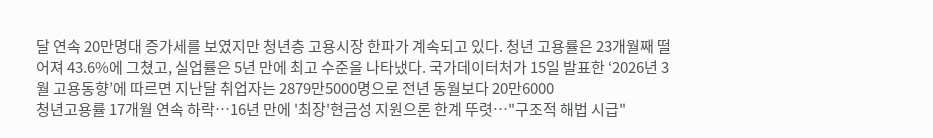달 연속 20만명대 증가세를 보였지만 청년층 고용시장 한파가 계속되고 있다. 청년 고용률은 23개월째 떨어져 43.6%에 그쳤고, 실업률은 5년 만에 최고 수준을 나타냈다. 국가데이터처가 15일 발표한 ‘2026년 3월 고용동향’에 따르면 지난달 취업자는 2879만5000명으로 전년 동월보다 20만6000
청년고용률 17개월 연속 하락⋯16년 만에 '최장'현금성 지원으론 한계 뚜렷⋯"구조적 해법 시급"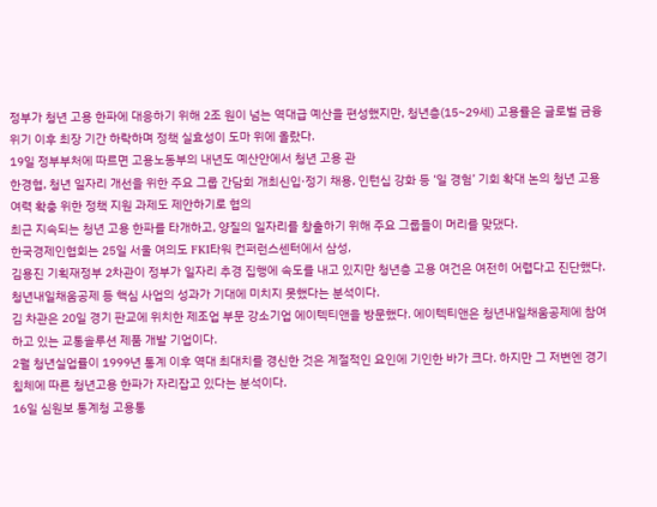정부가 청년 고용 한파에 대응하기 위해 2조 원이 넘는 역대급 예산을 편성했지만, 청년층(15~29세) 고용률은 글로벌 금융위기 이후 최장 기간 하락하며 정책 실효성이 도마 위에 올랐다.
19일 정부부처에 따르면 고용노동부의 내년도 예산안에서 청년 고용 관
한경협, 청년 일자리 개선을 위한 주요 그룹 간담회 개최신입·정기 채용, 인턴십 강화 등 ‘일 경험’ 기회 확대 논의 청년 고용 여력 확충 위한 정책 지원 과제도 제안하기로 협의
최근 지속되는 청년 고용 한파를 타개하고, 양질의 일자리를 창출하기 위해 주요 그룹들이 머리를 맞댔다.
한국경제인협회는 25일 서울 여의도 FKI타워 컨퍼런스센터에서 삼성,
김용진 기획재정부 2차관이 정부가 일자리 추경 집행에 속도를 내고 있지만 청년층 고용 여건은 여전히 어렵다고 진단했다. 청년내일채움공제 등 핵심 사업의 성과가 기대에 미치지 못했다는 분석이다.
김 차관은 20일 경기 판교에 위치한 제조업 부문 강소기업 에이텍티앤을 방문했다. 에이텍티앤은 청년내일채움공제에 참여하고 있는 교통솔루션 제품 개발 기업이다.
2월 청년실업률이 1999년 통계 이후 역대 최대치를 경신한 것은 계절적인 요인에 기인한 바가 크다. 하지만 그 저변엔 경기침체에 따른 청년고용 한파가 자리잡고 있다는 분석이다.
16일 심원보 통계청 고용통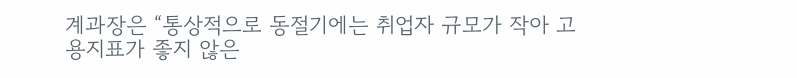계과장은 “통상적으로 동절기에는 취업자 규모가 작아 고용지표가 좋지 않은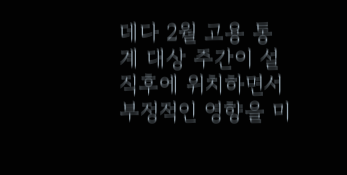데다 2월 고용 통계 대상 주간이 설 직후에 위치하면서 부정적인 영향을 미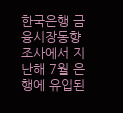한국은행 금융시장동향 조사에서 지난해 7월 은행에 유입된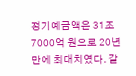정기예금액은 31조 7000억 원으로 20년 만에 최대치였다. 같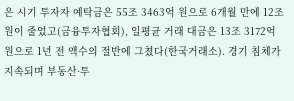은 시기 투자자 예탁금은 55조 3463억 원으로 6개월 만에 12조 원이 줄었고(금융투자협회), 일평균 거래 대금은 13조 3172억 원으로 1년 전 액수의 절반에 그쳤다(한국거래소). 경기 침체가 지속되며 부동산·투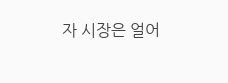자 시장은 얼어